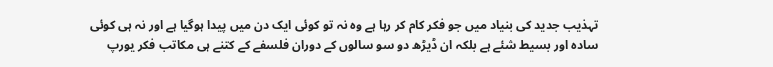تہذیب جدید کی بنیاد میں جو فکر کام کر رہا ہے وہ نہ تو کوئی ایک دن میں پیدا ہوگیا ہے اور نہ ہی کوئی سادہ اور بسیط شئے ہے بلکہ ان ڈیڑھ دو سو سالوں کے دوران فلسفے کے کتنے ہی مکاتب فکر یورپ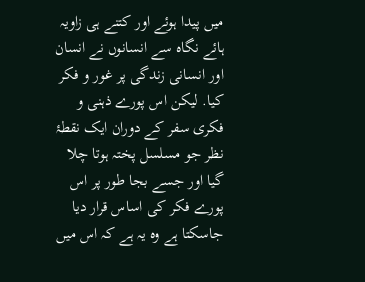میں پیدا ہوئے اور کتنے ہی زاویہ ہائے نگاہ سے انسانوں نے انسان اور انسانی زندگی پر غور و فکر کیا. لیکن اس پورے ذہنی و فکری سفر کے دوران ایک نقطۂ نظر جو مسلسل پختہ ہوتا چلا گیا اور جسے بجا طور پر اس پورے فکر کی اساس قرار دیا جاسکتا ہے وہ یہ ہے کہ اس میں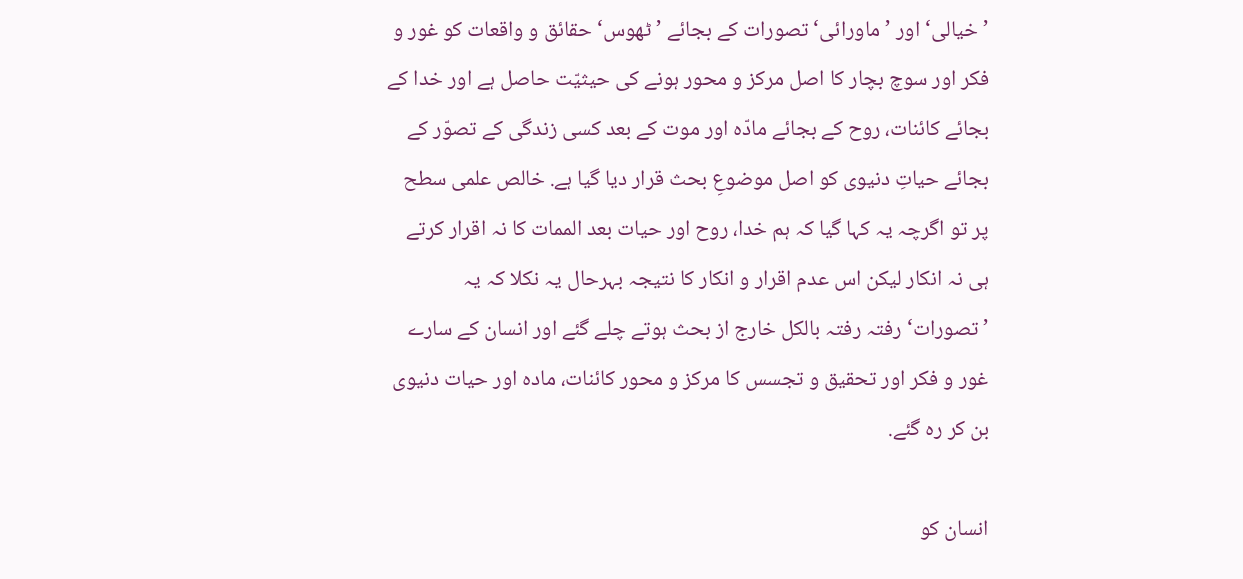’خیالی‘ اور ’ماورائی‘ تصورات کے بجائے ’ٹھوس‘ حقائق و واقعات کو غور و فکر اور سوچ بچار کا اصل مرکز و محور ہونے کی حیثیّت حاصل ہے اور خدا کے بجائے کائنات، روح کے بجائے مادّہ اور موت کے بعد کسی زندگی کے تصوّر کے بجائے حیاتِ دنیوی کو اصل موضوعِ بحث قرار دیا گیا ہے. خالص علمی سطح پر تو اگرچہ یہ کہا گیا کہ ہم خدا، روح اور حیات بعد الممات کا نہ اقرار کرتے ہی نہ انکار لیکن اس عدم اقرار و انکار کا نتیجہ بہرحال یہ نکلا کہ یہ ’تصورات‘ رفتہ رفتہ بالکل خارج از بحث ہوتے چلے گئے اور انسان کے سارے غور و فکر اور تحقیق و تجسس کا مرکز و محور کائنات، مادہ اور حیات دنیوی بن کر رہ گئے.

انسان کو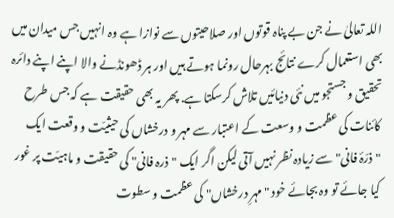اللہ تعالیٰ نے جن بے پناہ قوتوں اور صلاحیتوں سے نوازا ہے وہ انہیں جس میدان میں بھی استعمال کرے نتائج بہرحال رونما ہوتے ہیں اور ہر ڈھونڈنے والا اپنے اپنے دائرہ تحقیق و جستجو میں نئی دنیائیں تلاش کرسکتا ہے. پھر یہ بھی حقیقت ہے کہ جس طرح کائنات کی عظمت و وسعت کے اعتبار سے مہر و درخشاں کی حیثیّت و وقعت ایک "ذرّۂ فانی" سے زیادہ نظر نہیں آتی لیکن اگر ایک "ذرہ فانی" کی حقیقت و ماہیّت پر غور کیا جائے تو وہ بجائے خود "مہرِ درخشاں" کی عظمت و سطوت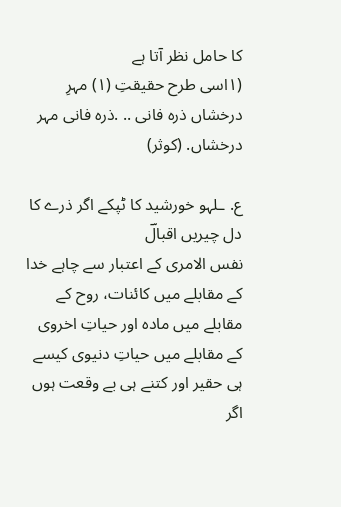کا حامل نظر آتا ہے
(۱اسی طرح حقیقتِ (۱) مہرِ درخشاں ذرہ فانی .. .ذرہ فانی مہر درخشاں. (کوثر)

ع. ـلہو خورشید کا ٹپکے اگر ذرے کا دل چیریں اقبالؔ
نفس الامری کے اعتبار سے چاہے خدا کے مقابلے میں کائنات، روح کے مقابلے میں مادہ اور حیاتِ اخروی کے مقابلے میں حیاتِ دنیوی کیسے ہی حقیر اور کتنے ہی بے وقعت ہوں اگر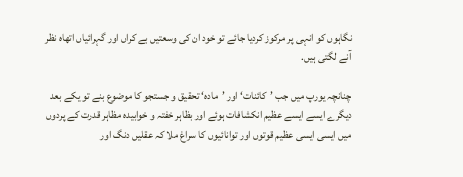نگاہوں کو انہی پر مرکوز کردیا جائے تو خود ان کی وسعتیں بے کراں اور گہرائیاں اتھاہ نظر آنے لگتی ہیں.

چنانچہ یورپ میں جب ’کائنات‘ اور ’مادہ‘ تحقیق و جستجو کا موضوع بنے تو یکے بعد دیگرے ایسے ایسے عظیم انکشافات ہوئے اور بظاہر خفتہ و خوابیدہ مظاہر قدرت کے پردوں میں ایسی ایسی عظیم قوتوں اور توانائیوں کا سراغ ملا کہ عقلیں دنگ اور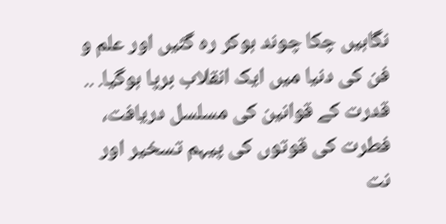نگاہیں چکا چوند ہوکر رہ گئیں اور علم و فن کی دنیا میں ایک انقلاب برپا ہوگیا. .. قدرت کے قوانین کی مسلسل دریافت، فطرت کی قوتوں کی پیہم تسخیر اور نت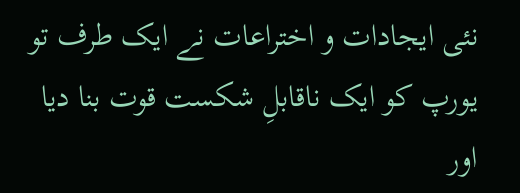نئی ایجادات و اختراعات نے ایک طرف تو یورپ کو ایک ناقابلِ شکست قوت بنا دیا اور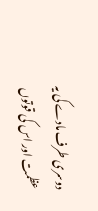دوسری طرف مادے کی یہ عظمت اور اس کی قوتوں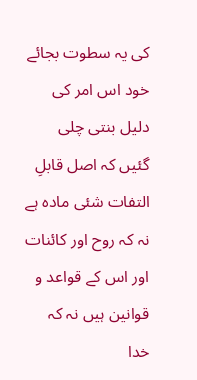کی یہ سطوت بجائے خود اس امر کی دلیل بنتی چلی گئیں کہ اصل قابلِ التفات شئی مادہ ہے نہ کہ روح اور کائنات اور اس کے قواعد و قوانین ہیں نہ کہ خدا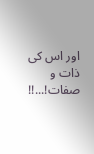اور اس کی ذات و صفات!...!!